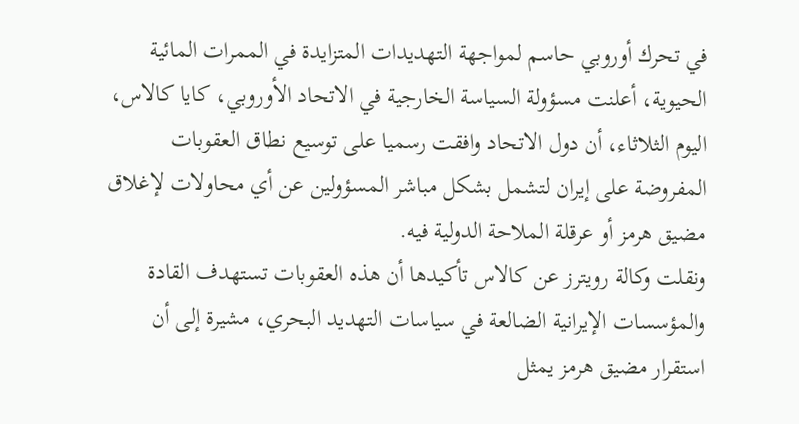في تحرك أوروبي حاسم لمواجهة التهديدات المتزايدة في الممرات المائية الحيوية، أعلنت مسؤولة السياسة الخارجية في الاتحاد الأوروبي، كايا كالاس، اليوم الثلاثاء، أن دول الاتحاد وافقت رسميا على توسيع نطاق العقوبات المفروضة على إيران لتشمل بشكل مباشر المسؤولين عن أي محاولات لإغلاق مضيق هرمز أو عرقلة الملاحة الدولية فيه.
ونقلت وكالة رويترز عن كالاس تأكيدها أن هذه العقوبات تستهدف القادة والمؤسسات الإيرانية الضالعة في سياسات التهديد البحري، مشيرة إلى أن استقرار مضيق هرمز يمثل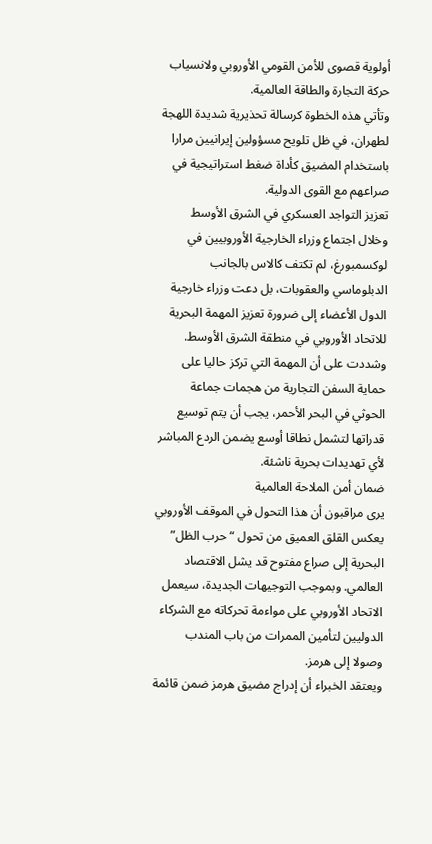أولوية قصوى للأمن القومي الأوروبي ولانسياب حركة التجارة والطاقة العالمية.
وتأتي هذه الخطوة كرسالة تحذيرية شديدة اللهجة لطهران، في ظل تلويح مسؤولين إيرانيين مرارا باستخدام المضيق كأداة ضغط استراتيجية في صراعهم مع القوى الدولية.
تعزيز التواجد العسكري في الشرق الأوسط
وخلال اجتماع وزراء الخارجية الأوروبيين في لوكسمبورغ، لم تكتف كالاس بالجانب الدبلوماسي والعقوبات، بل دعت وزراء خارجية الدول الأعضاء إلى ضرورة تعزيز المهمة البحرية للاتحاد الأوروبي في منطقة الشرق الأوسط.
وشددت على أن المهمة التي تركز حاليا على حماية السفن التجارية من هجمات جماعة الحوثي في البحر الأحمر، يجب أن يتم توسيع قدراتها لتشمل نطاقا أوسع يضمن الردع المباشر لأي تهديدات بحرية ناشئة.
ضمان أمن الملاحة العالمية
يرى مراقبون أن هذا التحول في الموقف الأوروبي يعكس القلق العميق من تحول “حرب الظل” البحرية إلى صراع مفتوح قد يشل الاقتصاد العالمي. وبموجب التوجيهات الجديدة، سيعمل الاتحاد الأوروبي على مواءمة تحركاته مع الشركاء الدوليين لتأمين الممرات من باب المندب وصولا إلى هرمز.
ويعتقد الخبراء أن إدراج مضيق هرمز ضمن قائمة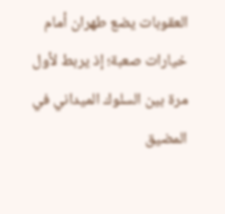العقوبات يضع طهران أمام خيارات صعبة؛ إذ يربط لأول مرة بين السلوك الميداني في المضيق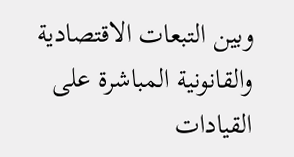وبين التبعات الاقتصادية والقانونية المباشرة على القيادات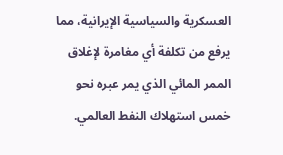العسكرية والسياسية الإيرانية، مما يرفع من تكلفة أي مغامرة لإغلاق الممر المائي الذي يمر عبره نحو خمس استهلاك النفط العالمي.